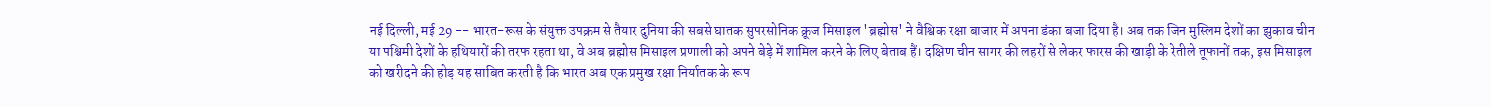नई दिल्ली, मई 29 -- भारत-रूस के संयुक्त उपक्रम से तैयार दुनिया की सबसे घातक सुपरसोनिक क्रूज मिसाइल 'ब्रह्मोस' ने वैश्विक रक्षा बाजार में अपना डंका बजा दिया है। अब तक जिन मुस्लिम देशों का झुकाव चीन या पश्चिमी देशों के हथियारों की तरफ रहता था, वे अब ब्रह्मोस मिसाइल प्रणाली को अपने बेड़े में शामिल करने के लिए बेताब हैं। दक्षिण चीन सागर की लहरों से लेकर फारस की खाड़ी के रेतीले तूफानों तक, इस मिसाइल को खरीदने की होड़ यह साबित करती है कि भारत अब एक प्रमुख रक्षा निर्यातक के रूप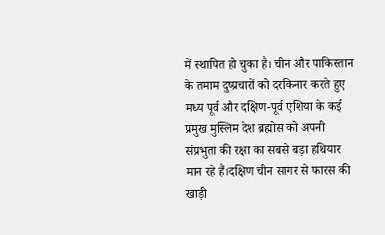में स्थापित हो चुका है। चीन और पाकिस्तान के तमाम दुष्प्रचारों को दरकिनार करते हुए मध्य पूर्व और दक्षिण-पूर्व एशिया के कई प्रमुख मुस्लिम देश ब्रह्मोस को अपनी संप्रभुता की रक्षा का सबसे बड़ा हथियार मान रहे हैं।दक्षिण चीन सागर से फारस की खाड़ी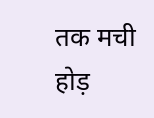तक मची होड़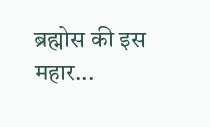ब्रह्मोस की इस महार...